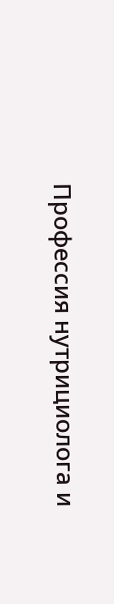Профессия нутрициолога и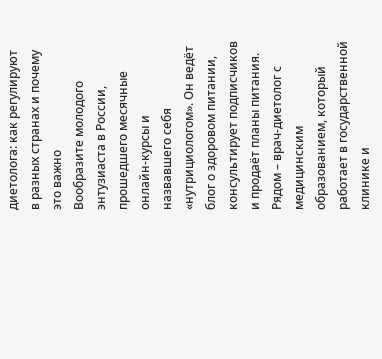диетолога: как регулируют в разных странах и почему это важно
Вообразите молодого энтузиаста в России, прошедшего месячные онлайн-курсы и назвавшего себя «нутрициологом». Он ведёт блог о здоровом питании, консультирует подписчиков и продаёт планы питания. Рядом – врач-диетолог с медицинским образованием, который работает в государственной клинике и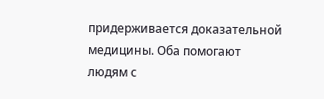придерживается доказательной медицины. Оба помогают людям с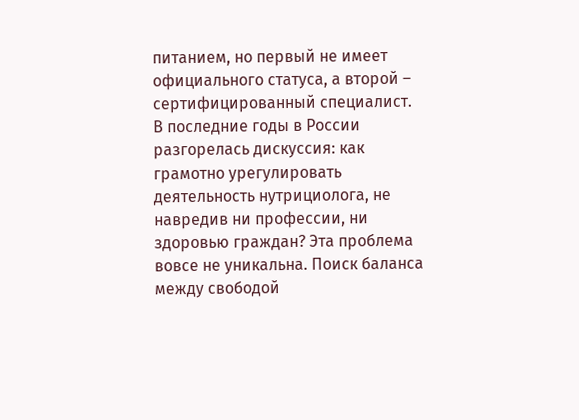питанием, но первый не имеет официального статуса, а второй – сертифицированный специалист. В последние годы в России разгорелась дискуссия: как грамотно урегулировать деятельность нутрициолога, не навредив ни профессии, ни здоровью граждан? Эта проблема вовсе не уникальна. Поиск баланса между свободой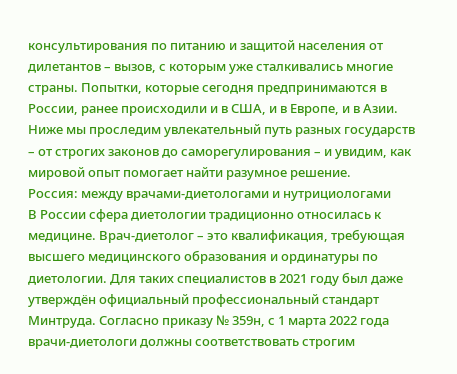консультирования по питанию и защитой населения от дилетантов – вызов, с которым уже сталкивались многие страны. Попытки, которые сегодня предпринимаются в России, ранее происходили и в США, и в Европе, и в Азии. Ниже мы проследим увлекательный путь разных государств – от строгих законов до саморегулирования – и увидим, как мировой опыт помогает найти разумное решение.
Россия: между врачами-диетологами и нутрициологами
В России сфера диетологии традиционно относилась к медицине. Врач-диетолог – это квалификация, требующая высшего медицинского образования и ординатуры по диетологии. Для таких специалистов в 2021 году был даже утверждён официальный профессиональный стандарт Минтруда. Согласно приказу № 359н, с 1 марта 2022 года врачи-диетологи должны соответствовать строгим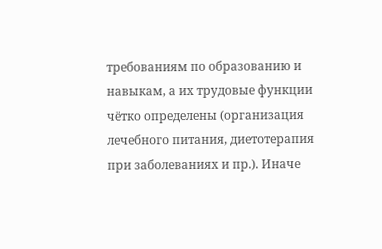требованиям по образованию и навыкам, а их трудовые функции чётко определены (организация лечебного питания, диетотерапия при заболеваниях и пр.). Иначе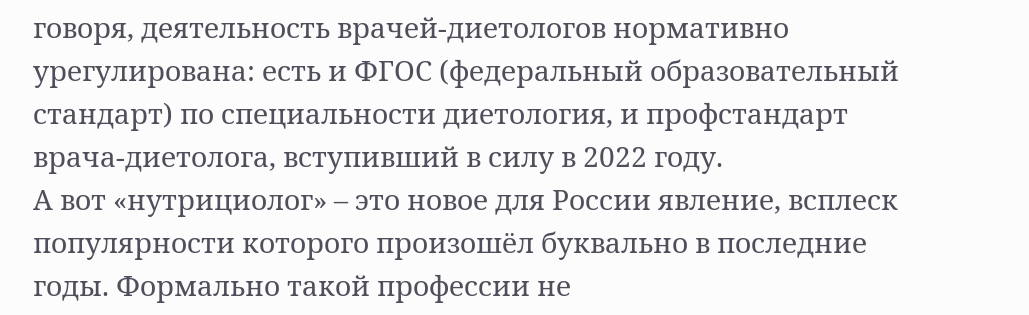говоря, деятельность врачей-диетологов нормативно урегулирована: есть и ФГОС (федеральный образовательный стандарт) по специальности диетология, и профстандарт врача-диетолога, вступивший в силу в 2022 году.
А вот «нутрициолог» – это новое для России явление, всплеск популярности которого произошёл буквально в последние годы. Формально такой профессии не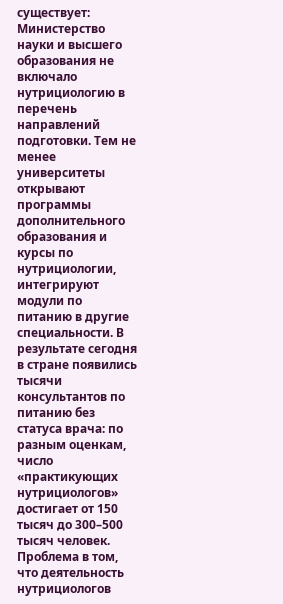существует: Министерство науки и высшего образования не включало нутрициологию в перечень направлений подготовки. Тем не менее университеты открывают программы дополнительного образования и курсы по нутрициологии, интегрируют модули по питанию в другие специальности. В результате сегодня в стране появились тысячи консультантов по питанию без статуса врача: по разным оценкам, число «практикующих нутрициологов» достигает от 150 тысяч до 300–500 тысяч человек.
Проблема в том, что деятельность нутрициологов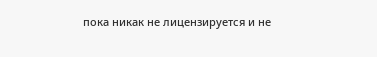пока никак не лицензируется и не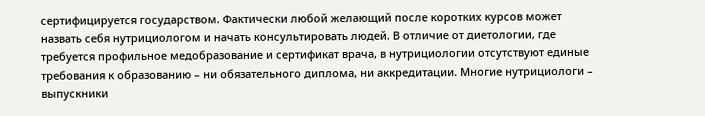сертифицируется государством. Фактически любой желающий после коротких курсов может назвать себя нутрициологом и начать консультировать людей. В отличие от диетологии, где требуется профильное медобразование и сертификат врача, в нутрициологии отсутствуют единые требования к образованию – ни обязательного диплома, ни аккредитации. Многие нутрициологи – выпускники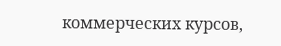коммерческих курсов,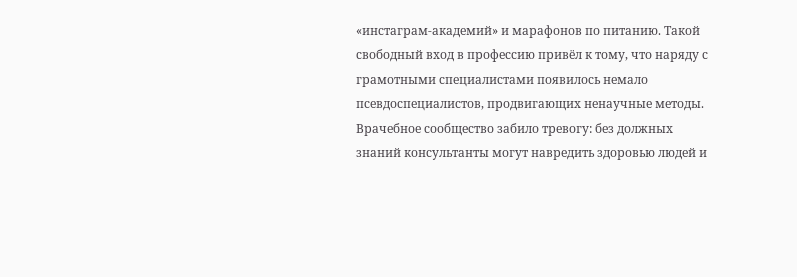«инстаграм-академий» и марафонов по питанию. Такой свободный вход в профессию привёл к тому, что наряду с грамотными специалистами появилось немало псевдоспециалистов, продвигающих ненаучные методы. Врачебное сообщество забило тревогу: без должных знаний консультанты могут навредить здоровью людей и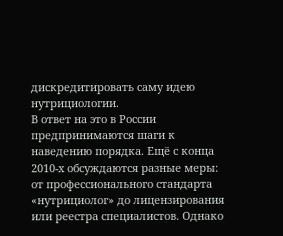дискредитировать саму идею нутрициологии.
В ответ на это в России предпринимаются шаги к наведению порядка. Ещё с конца 2010-х обсуждаются разные меры: от профессионального стандарта «нутрициолог» до лицензирования или реестра специалистов. Однако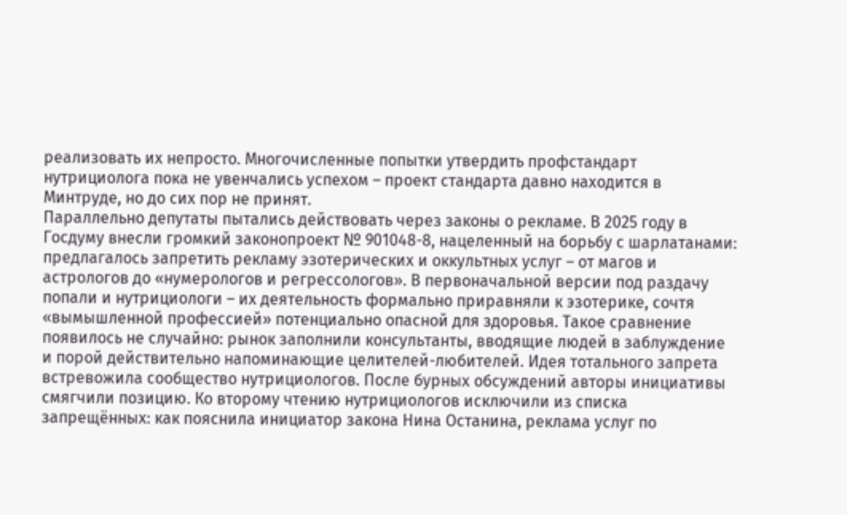реализовать их непросто. Многочисленные попытки утвердить профстандарт нутрициолога пока не увенчались успехом – проект стандарта давно находится в Минтруде, но до сих пор не принят.
Параллельно депутаты пытались действовать через законы о рекламе. В 2025 году в Госдуму внесли громкий законопроект № 901048-8, нацеленный на борьбу с шарлатанами: предлагалось запретить рекламу эзотерических и оккультных услуг – от магов и астрологов до «нумерологов и регрессологов». В первоначальной версии под раздачу попали и нутрициологи – их деятельность формально приравняли к эзотерике, сочтя «вымышленной профессией» потенциально опасной для здоровья. Такое сравнение появилось не случайно: рынок заполнили консультанты, вводящие людей в заблуждение и порой действительно напоминающие целителей-любителей. Идея тотального запрета встревожила сообщество нутрициологов. После бурных обсуждений авторы инициативы смягчили позицию. Ко второму чтению нутрициологов исключили из списка запрещённых: как пояснила инициатор закона Нина Останина, реклама услуг по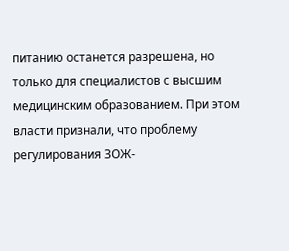питанию останется разрешена, но только для специалистов с высшим медицинским образованием. При этом власти признали, что проблему регулирования ЗОЖ-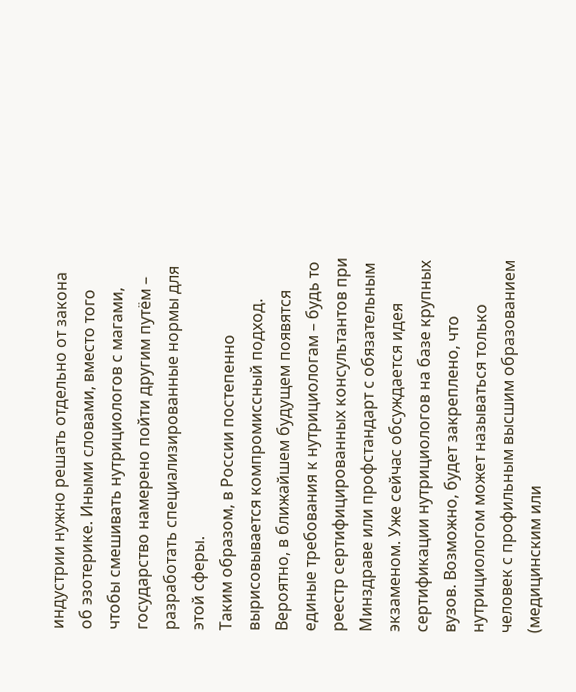индустрии нужно решать отдельно от закона об эзотерике. Иными словами, вместо того чтобы смешивать нутрициологов с магами, государство намерено пойти другим путём – разработать специализированные нормы для этой сферы.
Таким образом, в России постепенно вырисовывается компромиссный подход. Вероятно, в ближайшем будущем появятся единые требования к нутрициологам – будь то реестр сертифицированных консультантов при Минздраве или профстандарт с обязательным экзаменом. Уже сейчас обсуждается идея сертификации нутрициологов на базе крупных вузов. Возможно, будет закреплено, что нутрициологом может называться только человек с профильным высшим образованием (медицинским или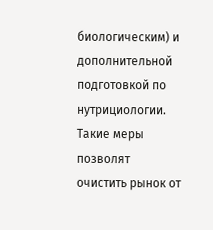биологическим) и дополнительной подготовкой по нутрициологии. Такие меры позволят очистить рынок от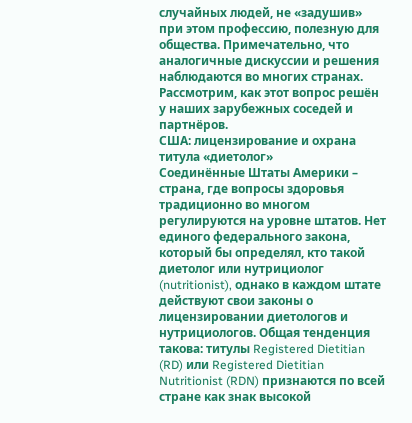случайных людей, не «задушив» при этом профессию, полезную для общества. Примечательно, что аналогичные дискуссии и решения наблюдаются во многих странах. Рассмотрим, как этот вопрос решён у наших зарубежных соседей и партнёров.
США: лицензирование и охрана титула «диетолог»
Соединённые Штаты Америки – страна, где вопросы здоровья традиционно во многом регулируются на уровне штатов. Нет единого федерального закона, который бы определял, кто такой диетолог или нутрициолог (nutritionist), однако в каждом штате действуют свои законы о лицензировании диетологов и нутрициологов. Общая тенденция такова: титулы Registered Dietitian (RD) или Registered Dietitian Nutritionist (RDN) признаются по всей стране как знак высокой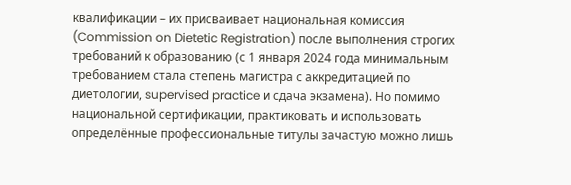квалификации – их присваивает национальная комиссия (Commission on Dietetic Registration) после выполнения строгих требований к образованию (с 1 января 2024 года минимальным требованием стала степень магистра с аккредитацией по диетологии, supervised practice и сдача экзамена). Но помимо национальной сертификации, практиковать и использовать определённые профессиональные титулы зачастую можно лишь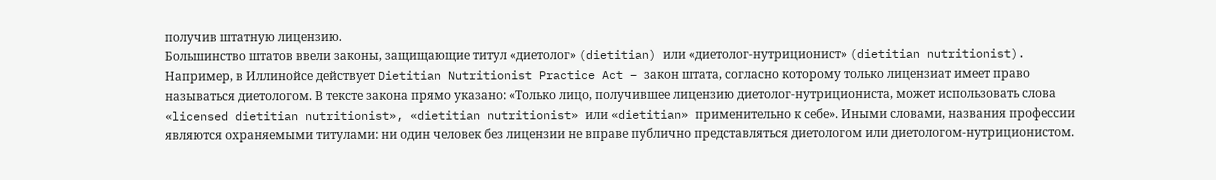получив штатную лицензию.
Большинство штатов ввели законы, защищающие титул «диетолог» (dietitian) или «диетолог-нутриционист» (dietitian nutritionist). Например, в Иллинойсе действует Dietitian Nutritionist Practice Act – закон штата, согласно которому только лицензиат имеет право называться диетологом. В тексте закона прямо указано: «Только лицо, получившее лицензию диетолог-нутрициониста, может использовать слова «licensed dietitian nutritionist», «dietitian nutritionist» или «dietitian» применительно к себе». Иными словами, названия профессии являются охраняемыми титулами: ни один человек без лицензии не вправе публично представляться диетологом или диетологом-нутриционистом.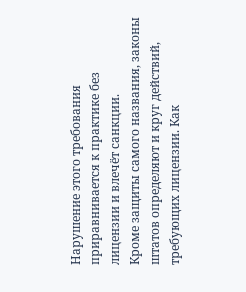Нарушение этого требования приравнивается к практике без лицензии и влечёт санкции.
Кроме защиты самого названия, законы штатов определяют и круг действий, требующих лицензии. Как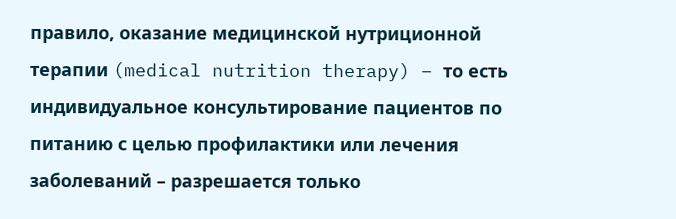правило, оказание медицинской нутриционной терапии (medical nutrition therapy) – то есть индивидуальное консультирование пациентов по питанию с целью профилактики или лечения заболеваний – разрешается только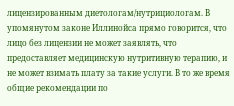лицензированным диетологам/нутрициологам. В упомянутом законе Иллинойса прямо говорится, что лицо без лицензии не может заявлять, что предоставляет медицинскую нутритивную терапию, и не может взимать плату за такие услуги. В то же время общие рекомендации по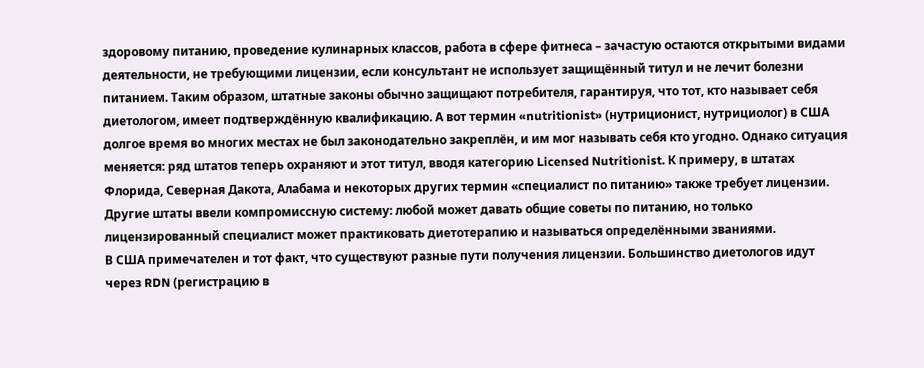здоровому питанию, проведение кулинарных классов, работа в сфере фитнеса – зачастую остаются открытыми видами деятельности, не требующими лицензии, если консультант не использует защищённый титул и не лечит болезни питанием. Таким образом, штатные законы обычно защищают потребителя, гарантируя, что тот, кто называет себя диетологом, имеет подтверждённую квалификацию. А вот термин «nutritionist» (нутриционист, нутрициолог) в США долгое время во многих местах не был законодательно закреплён, и им мог называть себя кто угодно. Однако ситуация меняется: ряд штатов теперь охраняют и этот титул, вводя категорию Licensed Nutritionist. К примеру, в штатах Флорида, Северная Дакота, Алабама и некоторых других термин «специалист по питанию» также требует лицензии. Другие штаты ввели компромиссную систему: любой может давать общие советы по питанию, но только лицензированный специалист может практиковать диетотерапию и называться определёнными званиями.
В США примечателен и тот факт, что существуют разные пути получения лицензии. Большинство диетологов идут через RDN (регистрацию в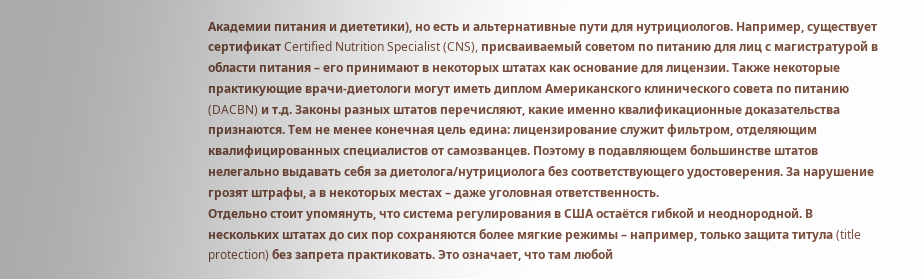Академии питания и диететики), но есть и альтернативные пути для нутрициологов. Например, существует сертификат Certified Nutrition Specialist (CNS), присваиваемый советом по питанию для лиц с магистратурой в области питания – его принимают в некоторых штатах как основание для лицензии. Также некоторые практикующие врачи-диетологи могут иметь диплом Американского клинического совета по питанию (DACBN) и т.д. Законы разных штатов перечисляют, какие именно квалификационные доказательства признаются. Тем не менее конечная цель едина: лицензирование служит фильтром, отделяющим квалифицированных специалистов от самозванцев. Поэтому в подавляющем большинстве штатов нелегально выдавать себя за диетолога/нутрициолога без соответствующего удостоверения. За нарушение грозят штрафы, а в некоторых местах – даже уголовная ответственность.
Отдельно стоит упомянуть, что система регулирования в США остаётся гибкой и неоднородной. В нескольких штатах до сих пор сохраняются более мягкие режимы – например, только защита титула (title protection) без запрета практиковать. Это означает, что там любой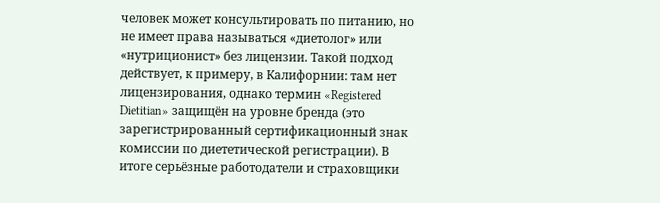человек может консультировать по питанию, но не имеет права называться «диетолог» или «нутриционист» без лицензии. Такой подход действует, к примеру, в Калифорнии: там нет лицензирования, однако термин «Registered Dietitian» защищён на уровне бренда (это зарегистрированный сертификационный знак комиссии по диететической регистрации). В итоге серьёзные работодатели и страховщики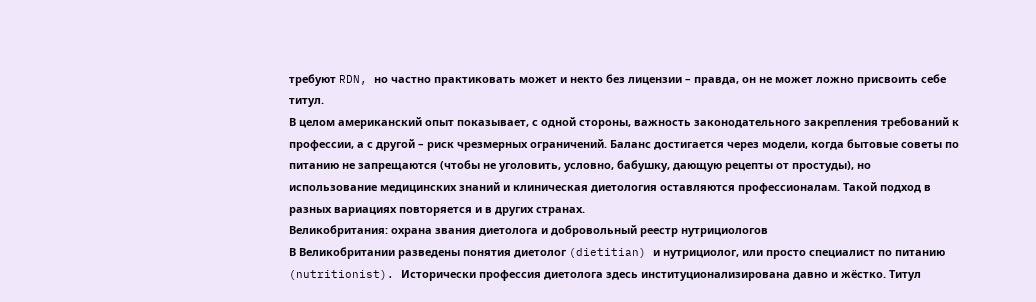требуют RDN, но частно практиковать может и некто без лицензии – правда, он не может ложно присвоить себе титул.
В целом американский опыт показывает, с одной стороны, важность законодательного закрепления требований к профессии, а с другой – риск чрезмерных ограничений. Баланс достигается через модели, когда бытовые советы по питанию не запрещаются (чтобы не уголовить, условно, бабушку, дающую рецепты от простуды), но использование медицинских знаний и клиническая диетология оставляются профессионалам. Такой подход в разных вариациях повторяется и в других странах.
Великобритания: охрана звания диетолога и добровольный реестр нутрициологов
В Великобритании разведены понятия диетолог (dietitian) и нутрициолог, или просто специалист по питанию (nutritionist). Исторически профессия диетолога здесь институционализирована давно и жёстко. Титул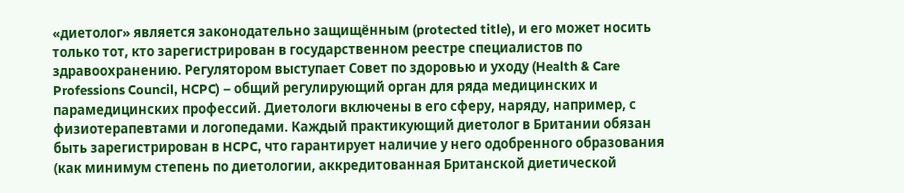«диетолог» является законодательно защищённым (protected title), и его может носить только тот, кто зарегистрирован в государственном реестре специалистов по здравоохранению. Регулятором выступает Совет по здоровью и уходу (Health & Care Professions Council, HCPC) – общий регулирующий орган для ряда медицинских и парамедицинских профессий. Диетологи включены в его сферу, наряду, например, с физиотерапевтами и логопедами. Каждый практикующий диетолог в Британии обязан быть зарегистрирован в HCPC, что гарантирует наличие у него одобренного образования (как минимум степень по диетологии, аккредитованная Британской диетической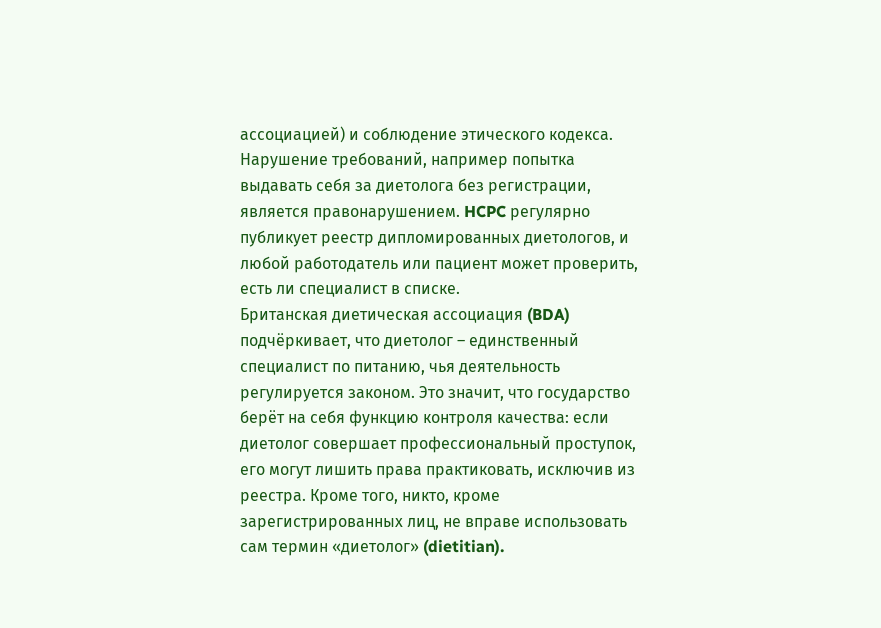ассоциацией) и соблюдение этического кодекса. Нарушение требований, например попытка выдавать себя за диетолога без регистрации, является правонарушением. HCPC регулярно публикует реестр дипломированных диетологов, и любой работодатель или пациент может проверить, есть ли специалист в списке.
Британская диетическая ассоциация (BDA) подчёркивает, что диетолог – единственный специалист по питанию, чья деятельность регулируется законом. Это значит, что государство берёт на себя функцию контроля качества: если диетолог совершает профессиональный проступок, его могут лишить права практиковать, исключив из реестра. Кроме того, никто, кроме зарегистрированных лиц, не вправе использовать сам термин «диетолог» (dietitian).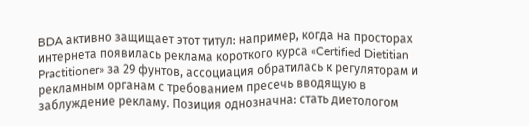BDA активно защищает этот титул: например, когда на просторах интернета появилась реклама короткого курса «Certified Dietitian Practitioner» за 29 фунтов, ассоциация обратилась к регуляторам и рекламным органам с требованием пресечь вводящую в заблуждение рекламу. Позиция однозначна: стать диетологом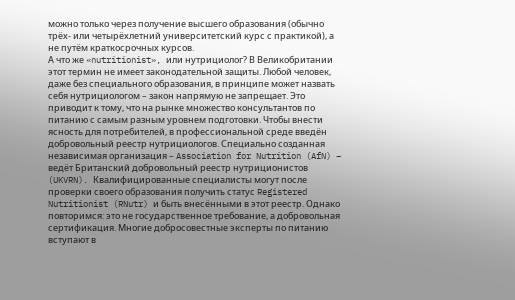можно только через получение высшего образования (обычно трёх- или четырёхлетний университетский курс с практикой), а не путём краткосрочных курсов.
А что же «nutritionist», или нутрициолог? В Великобритании этот термин не имеет законодательной защиты. Любой человек, даже без специального образования, в принципе может назвать себя нутрициологом – закон напрямую не запрещает. Это приводит к тому, что на рынке множество консультантов по питанию с самым разным уровнем подготовки. Чтобы внести ясность для потребителей, в профессиональной среде введён добровольный реестр нутрициологов. Специально созданная независимая организация – Association for Nutrition (AfN) – ведёт Британский добровольный реестр нутриционистов (UKVRN). Квалифицированные специалисты могут после проверки своего образования получить статус Registered Nutritionist (RNutr) и быть внесёнными в этот реестр. Однако повторимся: это не государственное требование, а добровольная сертификация. Многие добросовестные эксперты по питанию вступают в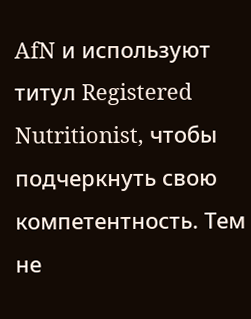AfN и используют титул Registered Nutritionist, чтобы подчеркнуть свою компетентность. Тем не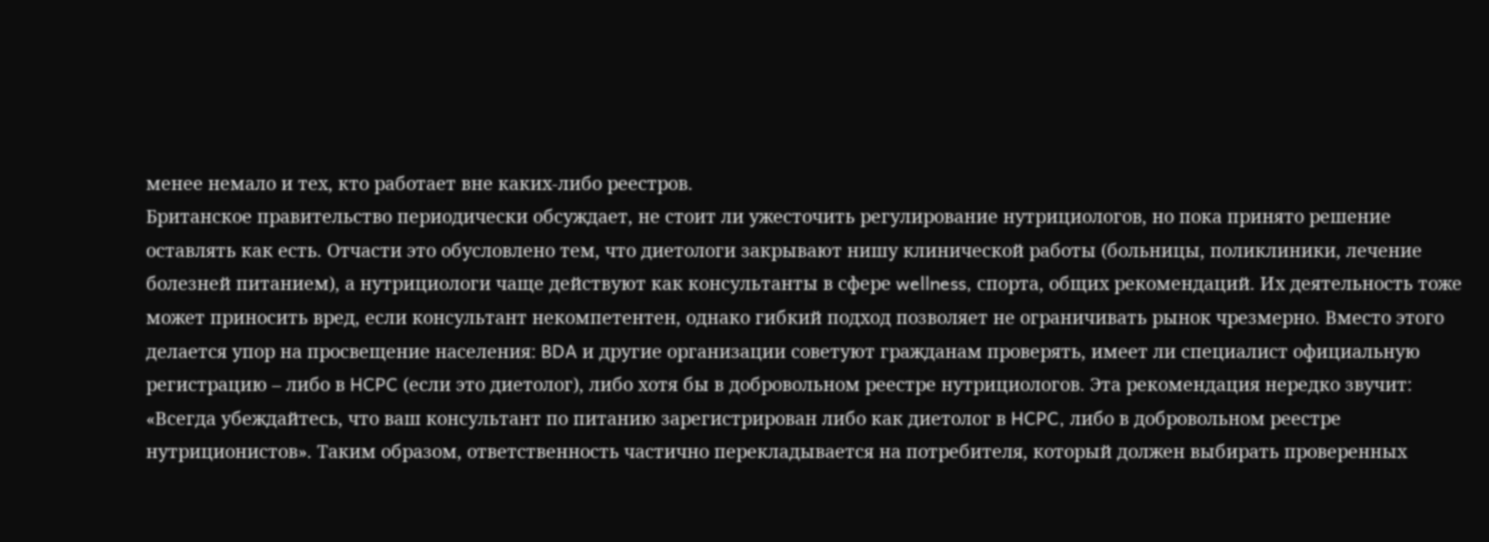менее немало и тех, кто работает вне каких-либо реестров.
Британское правительство периодически обсуждает, не стоит ли ужесточить регулирование нутрициологов, но пока принято решение оставлять как есть. Отчасти это обусловлено тем, что диетологи закрывают нишу клинической работы (больницы, поликлиники, лечение болезней питанием), а нутрициологи чаще действуют как консультанты в сфере wellness, спорта, общих рекомендаций. Их деятельность тоже может приносить вред, если консультант некомпетентен, однако гибкий подход позволяет не ограничивать рынок чрезмерно. Вместо этого делается упор на просвещение населения: BDA и другие организации советуют гражданам проверять, имеет ли специалист официальную регистрацию – либо в HCPC (если это диетолог), либо хотя бы в добровольном реестре нутрициологов. Эта рекомендация нередко звучит: «Всегда убеждайтесь, что ваш консультант по питанию зарегистрирован либо как диетолог в HCPC, либо в добровольном реестре нутриционистов». Таким образом, ответственность частично перекладывается на потребителя, который должен выбирать проверенных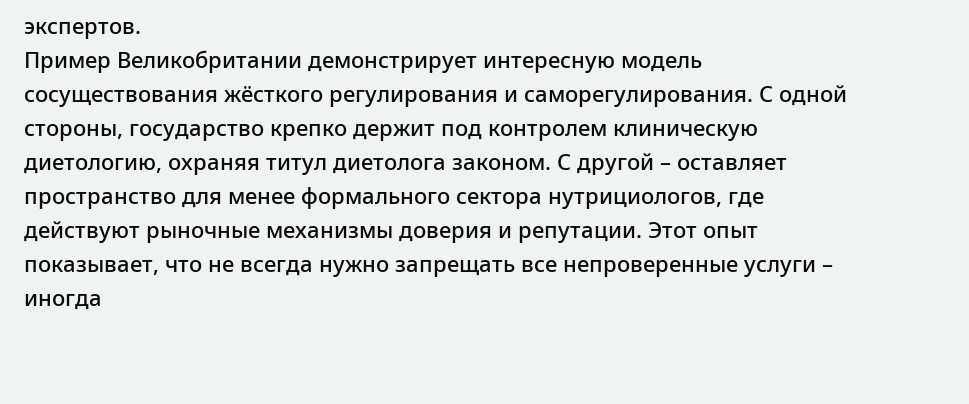экспертов.
Пример Великобритании демонстрирует интересную модель сосуществования жёсткого регулирования и саморегулирования. С одной стороны, государство крепко держит под контролем клиническую диетологию, охраняя титул диетолога законом. С другой – оставляет пространство для менее формального сектора нутрициологов, где действуют рыночные механизмы доверия и репутации. Этот опыт показывает, что не всегда нужно запрещать все непроверенные услуги – иногда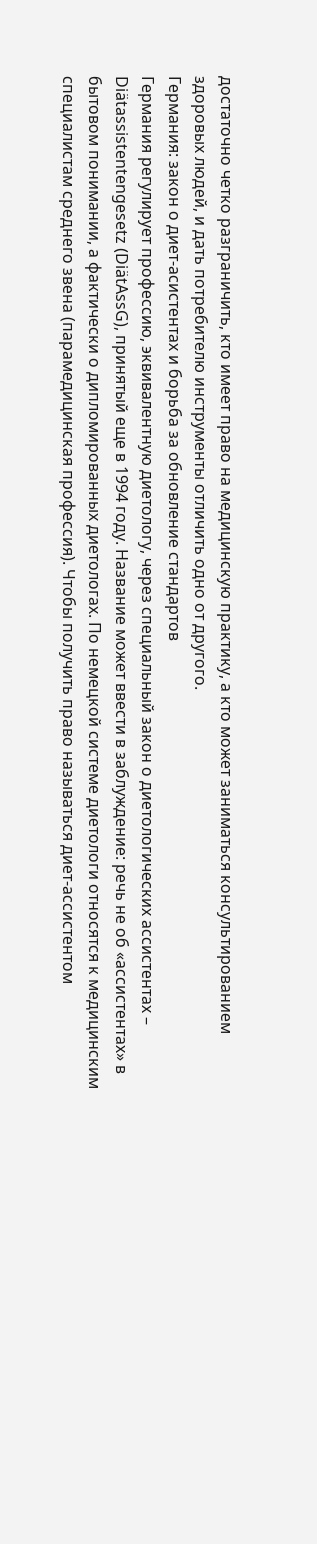достаточно четко разграничить, кто имеет право на медицинскую практику, а кто может заниматься консультированием здоровых людей, и дать потребителю инструменты отличить одно от другого.
Германия: закон о диет-асистентах и борьба за обновление стандартов
Германия регулирует профессию, эквивалентную диетологу, через специальный закон о диетологических ассистентах – Diätassistentengesetz (DiätAssG), принятый еще в 1994 году. Название может ввести в заблуждение: речь не об «ассистентах» в бытовом понимании, а фактически о дипломированных диетологах. По немецкой системе диетологи относятся к медицинским специалистам среднего звена (парамедицинская профессия). Чтобы получить право называться диет-ассистентом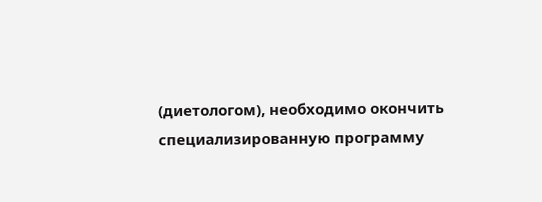(диетологом), необходимо окончить специализированную программу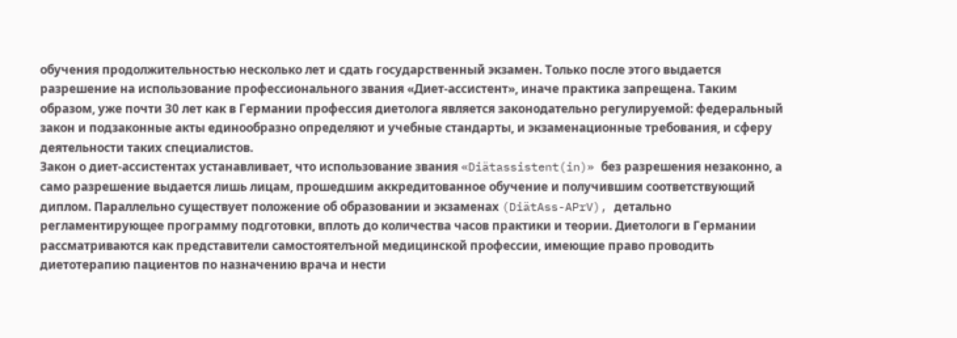обучения продолжительностью несколько лет и сдать государственный экзамен. Только после этого выдается разрешение на использование профессионального звания «Диет-ассистент», иначе практика запрещена. Таким образом, уже почти 30 лет как в Германии профессия диетолога является законодательно регулируемой: федеральный закон и подзаконные акты единообразно определяют и учебные стандарты, и экзаменационные требования, и сферу деятельности таких специалистов.
Закон о диет-ассистентах устанавливает, что использование звания «Diätassistent(in)» без разрешения незаконно, а само разрешение выдается лишь лицам, прошедшим аккредитованное обучение и получившим соответствующий диплом. Параллельно существует положение об образовании и экзаменах (DiätAss-APrV), детально регламентирующее программу подготовки, вплоть до количества часов практики и теории. Диетологи в Германии рассматриваются как представители самостоятелъной медицинской профессии, имеющие право проводить диетотерапию пациентов по назначению врача и нести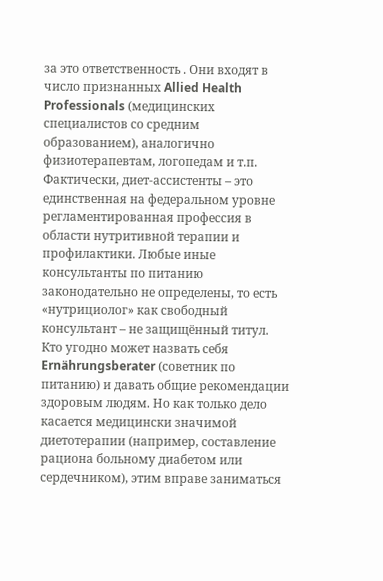за это ответственность . Они входят в число признанных Allied Health Professionals (медицинских специалистов со средним образованием), аналогично физиотерапевтам, логопедам и т.п. Фактически, диет-ассистенты – это единственная на федеральном уровне регламентированная профессия в области нутритивной терапии и профилактики. Любые иные консультанты по питанию законодательно не определены, то есть «нутрициолог» как свободный консультант – не защищённый титул. Кто угодно может назвать себя Ernährungsberater (советник по питанию) и давать общие рекомендации здоровым людям. Но как только дело касается медицински значимой диетотерапии (например, составление рациона больному диабетом или сердечником), этим вправе заниматься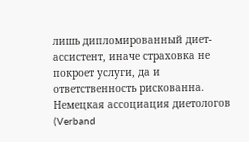лишь дипломированный диет-ассистент, иначе страховка не покроет услуги, да и ответственность рискованна.
Немецкая ассоциация диетологов (Verband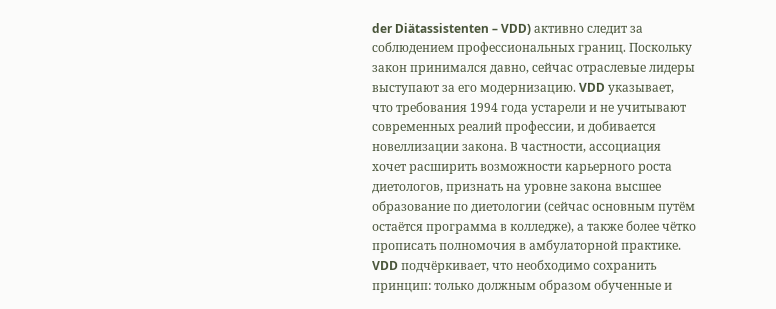der Diätassistenten – VDD) активно следит за соблюдением профессиональных границ. Поскольку закон принимался давно, сейчас отраслевые лидеры выступают за его модернизацию. VDD указывает, что требования 1994 года устарели и не учитывают современных реалий профессии, и добивается новеллизации закона. В частности, ассоциация хочет расширить возможности карьерного роста диетологов, признать на уровне закона высшее образование по диетологии (сейчас основным путём остаётся программа в колледже), а также более чётко прописать полномочия в амбулаторной практике. VDD подчёркивает, что необходимо сохранить принцип: только должным образом обученные и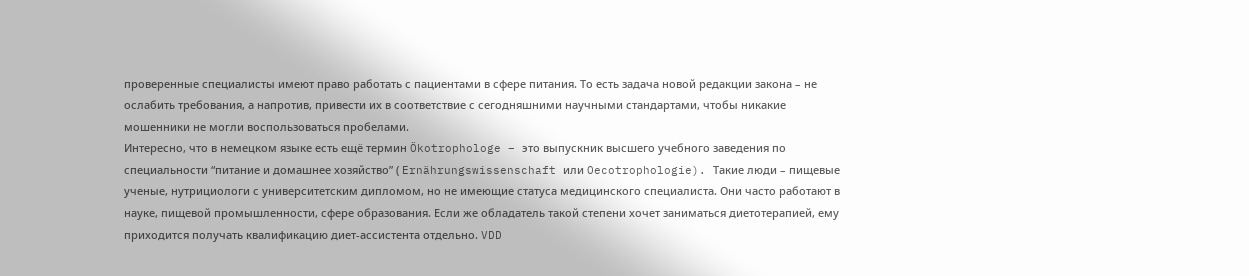проверенные специалисты имеют право работать с пациентами в сфере питания. То есть задача новой редакции закона – не ослабить требования, а напротив, привести их в соответствие с сегодняшними научными стандартами, чтобы никакие мошенники не могли воспользоваться пробелами.
Интересно, что в немецком языке есть ещё термин Ökotrophologe – это выпускник высшего учебного заведения по специальности “питание и домашнее хозяйство” ( Ernährungswissenschaft или Oecotrophologie). Такие люди – пищевые ученые, нутрициологи с университетским дипломом, но не имеющие статуса медицинского специалиста. Они часто работают в науке, пищевой промышленности, сфере образования. Если же обладатель такой степени хочет заниматься диетотерапией, ему приходится получать квалификацию диет-ассистента отдельно. VDD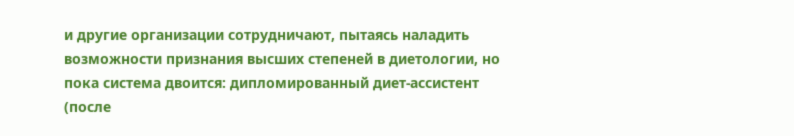и другие организации сотрудничают, пытаясь наладить возможности признания высших степеней в диетологии, но пока система двоится: дипломированный диет-ассистент (после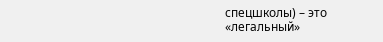спецшколы) – это «легальный»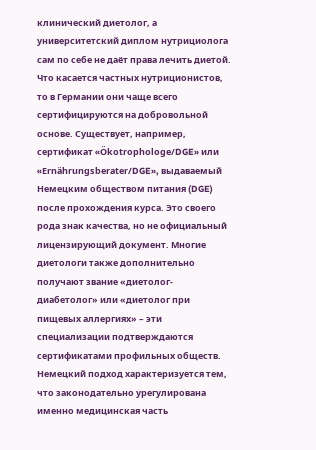клинический диетолог, а университетский диплом нутрициолога сам по себе не даёт права лечить диетой.
Что касается частных нутриционистов, то в Германии они чаще всего сертифицируются на добровольной основе. Существует, например, сертификат «Ökotrophologe/DGE» или «Ernährungsberater/DGE», выдаваемый Немецким обществом питания (DGE) после прохождения курса. Это своего рода знак качества, но не официальный лицензирующий документ. Многие диетологи также дополнительно получают звание «диетолог-диабетолог» или «диетолог при пищевых аллергиях» – эти специализации подтверждаются сертификатами профильных обществ.
Немецкий подход характеризуется тем, что законодательно урегулирована именно медицинская часть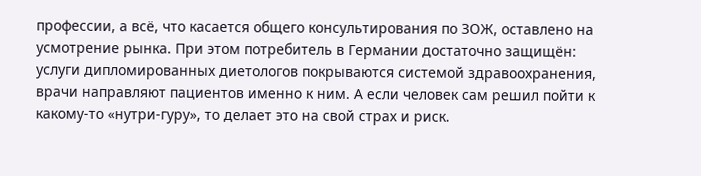профессии, а всё, что касается общего консультирования по ЗОЖ, оставлено на усмотрение рынка. При этом потребитель в Германии достаточно защищён: услуги дипломированных диетологов покрываются системой здравоохранения, врачи направляют пациентов именно к ним. А если человек сам решил пойти к какому-то «нутри-гуру», то делает это на свой страх и риск.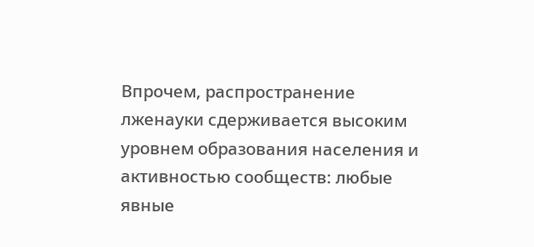Впрочем, распространение лженауки сдерживается высоким уровнем образования населения и активностью сообществ: любые явные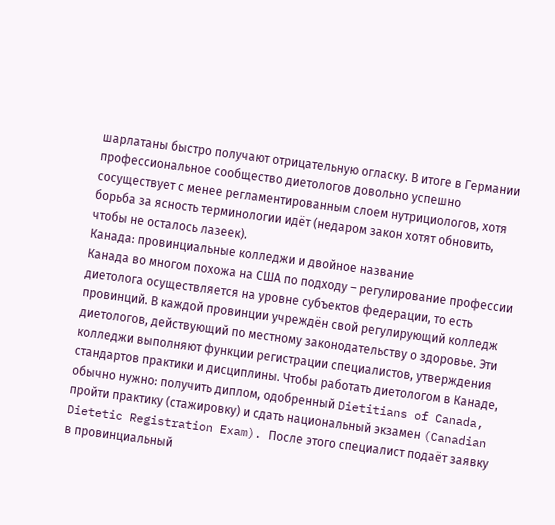шарлатаны быстро получают отрицательную огласку. В итоге в Германии профессиональное сообщество диетологов довольно успешно сосуществует с менее регламентированным слоем нутрициологов, хотя борьба за ясность терминологии идёт (недаром закон хотят обновить, чтобы не осталось лазеек).
Канада: провинциальные колледжи и двойное название
Канада во многом похожа на США по подходу – регулирование профессии диетолога осуществляется на уровне субъектов федерации, то есть провинций. В каждой провинции учреждён свой регулирующий колледж диетологов, действующий по местному законодательству о здоровье. Эти колледжи выполняют функции регистрации специалистов, утверждения стандартов практики и дисциплины. Чтобы работать диетологом в Канаде, обычно нужно: получить диплом, одобренный Dietitians of Canada, пройти практику (стажировку) и сдать национальный экзамен (Canadian Dietetic Registration Exam). После этого специалист подаёт заявку в провинциальный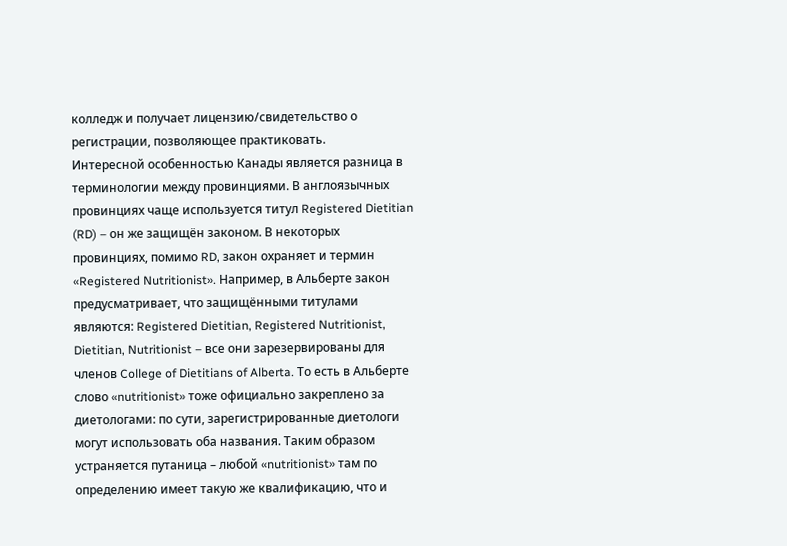колледж и получает лицензию/свидетельство о регистрации, позволяющее практиковать.
Интересной особенностью Канады является разница в терминологии между провинциями. В англоязычных провинциях чаще используется титул Registered Dietitian (RD) – он же защищён законом. В некоторых провинциях, помимо RD, закон охраняет и термин «Registered Nutritionist». Например, в Альберте закон предусматривает, что защищёнными титулами являются: Registered Dietitian, Registered Nutritionist, Dietitian, Nutritionist – все они зарезервированы для членов College of Dietitians of Alberta. То есть в Альберте слово «nutritionist» тоже официально закреплено за диетологами: по сути, зарегистрированные диетологи могут использовать оба названия. Таким образом устраняется путаница – любой «nutritionist» там по определению имеет такую же квалификацию, что и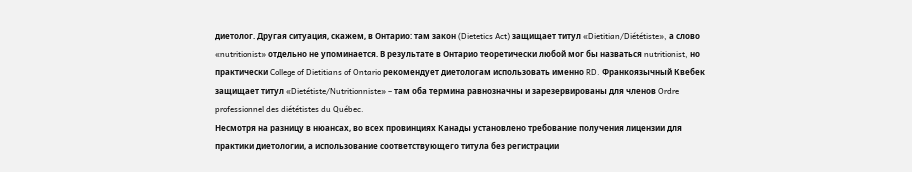диетолог. Другая ситуация, скажем, в Онтарио: там закон (Dietetics Act) защищает титул «Dietitian/Diététiste», а слово «nutritionist» отдельно не упоминается. В результате в Онтарио теоретически любой мог бы назваться nutritionist, но практически College of Dietitians of Ontario рекомендует диетологам использовать именно RD. Франкоязычный Квебек защищает титул «Dietétiste/Nutritionniste» – там оба термина равнозначны и зарезервированы для членов Ordre professionnel des diététistes du Québec.
Несмотря на разницу в нюансах, во всех провинциях Канады установлено требование получения лицензии для практики диетологии, а использование соответствующего титула без регистрации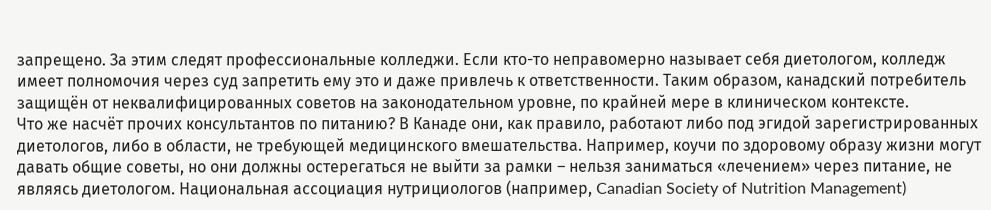запрещено. За этим следят профессиональные колледжи. Если кто-то неправомерно называет себя диетологом, колледж имеет полномочия через суд запретить ему это и даже привлечь к ответственности. Таким образом, канадский потребитель защищён от неквалифицированных советов на законодательном уровне, по крайней мере в клиническом контексте.
Что же насчёт прочих консультантов по питанию? В Канаде они, как правило, работают либо под эгидой зарегистрированных диетологов, либо в области, не требующей медицинского вмешательства. Например, коучи по здоровому образу жизни могут давать общие советы, но они должны остерегаться не выйти за рамки – нельзя заниматься «лечением» через питание, не являясь диетологом. Национальная ассоциация нутрициологов (например, Canadian Society of Nutrition Management)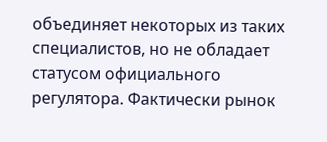объединяет некоторых из таких специалистов, но не обладает статусом официального регулятора. Фактически рынок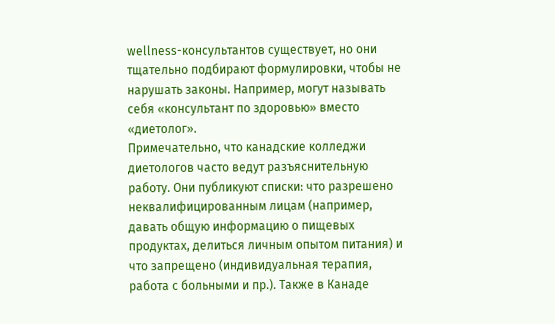wellness-консультантов существует, но они тщательно подбирают формулировки, чтобы не нарушать законы. Например, могут называть себя «консультант по здоровью» вместо «диетолог».
Примечательно, что канадские колледжи диетологов часто ведут разъяснительную работу. Они публикуют списки: что разрешено неквалифицированным лицам (например, давать общую информацию о пищевых продуктах, делиться личным опытом питания) и что запрещено (индивидуальная терапия, работа с больными и пр.). Также в Канаде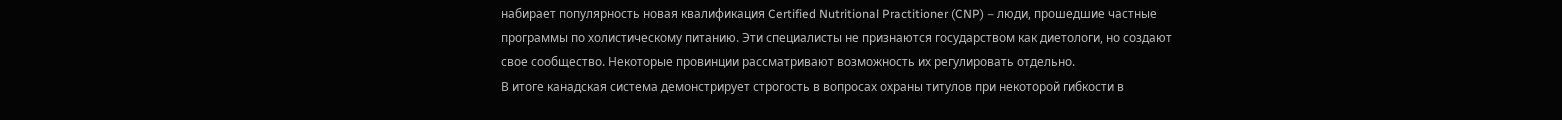набирает популярность новая квалификация Certified Nutritional Practitioner (CNP) – люди, прошедшие частные программы по холистическому питанию. Эти специалисты не признаются государством как диетологи, но создают свое сообщество. Некоторые провинции рассматривают возможность их регулировать отдельно.
В итоге канадская система демонстрирует строгость в вопросах охраны титулов при некоторой гибкости в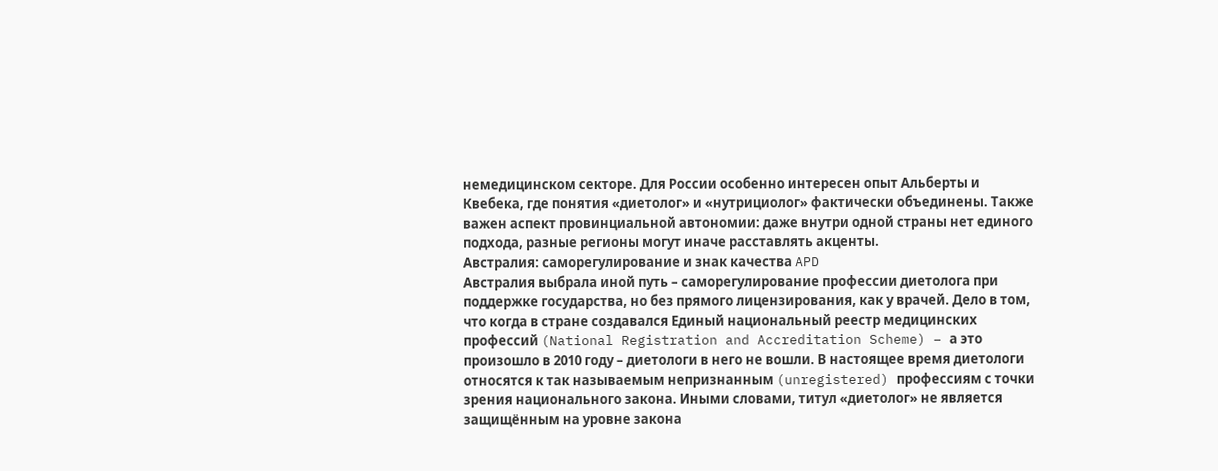немедицинском секторе. Для России особенно интересен опыт Альберты и Квебека, где понятия «диетолог» и «нутрициолог» фактически объединены. Также важен аспект провинциальной автономии: даже внутри одной страны нет единого подхода, разные регионы могут иначе расставлять акценты.
Австралия: саморегулирование и знак качества APD
Австралия выбрала иной путь – саморегулирование профессии диетолога при поддержке государства, но без прямого лицензирования, как у врачей. Дело в том, что когда в стране создавался Единый национальный реестр медицинских профессий (National Registration and Accreditation Scheme) – а это произошло в 2010 году – диетологи в него не вошли. В настоящее время диетологи относятся к так называемым непризнанным (unregistered) профессиям с точки зрения национального закона. Иными словами, титул «диетолог» не является защищённым на уровне закона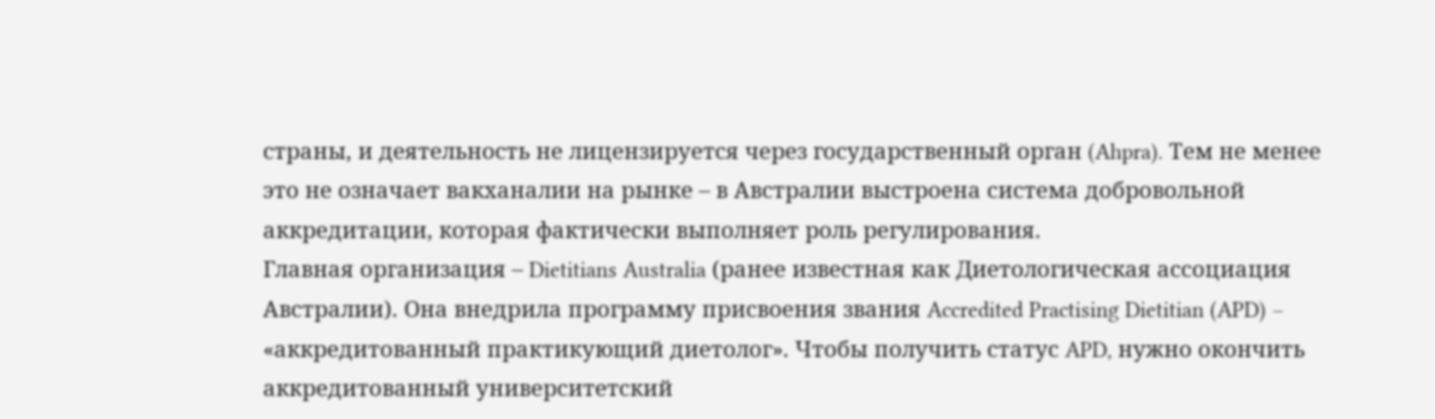страны, и деятельность не лицензируется через государственный орган (Ahpra). Тем не менее это не означает вакханалии на рынке – в Австралии выстроена система добровольной аккредитации, которая фактически выполняет роль регулирования.
Главная организация – Dietitians Australia (ранее известная как Диетологическая ассоциация Австралии). Она внедрила программу присвоения звания Accredited Practising Dietitian (APD) – «аккредитованный практикующий диетолог». Чтобы получить статус APD, нужно окончить аккредитованный университетский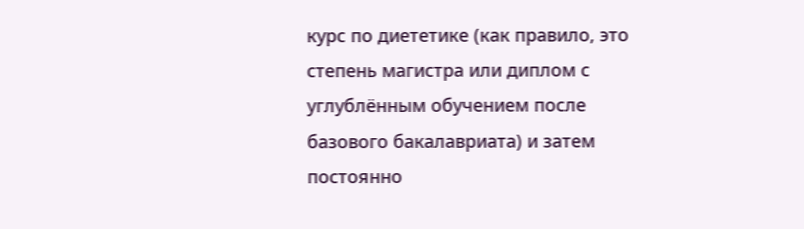курс по диететике (как правило, это степень магистра или диплом с углублённым обучением после базового бакалавриата) и затем постоянно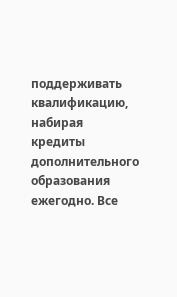поддерживать квалификацию, набирая кредиты дополнительного образования ежегодно. Все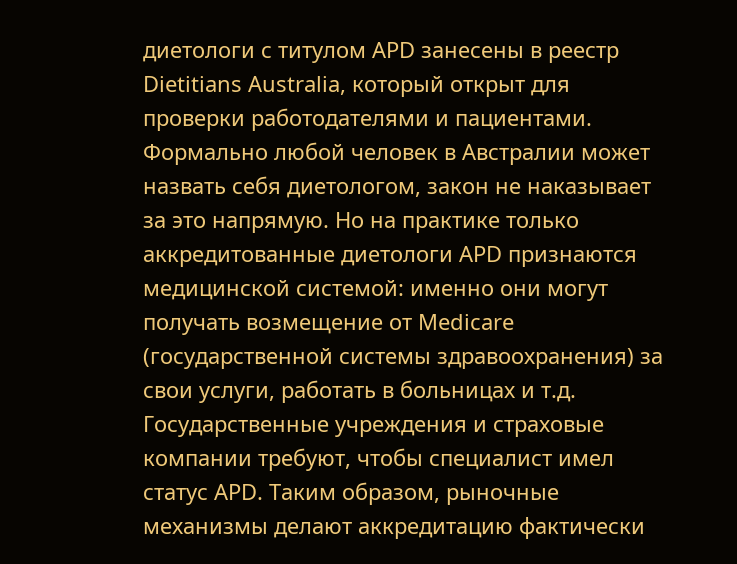диетологи с титулом APD занесены в реестр Dietitians Australia, который открыт для проверки работодателями и пациентами. Формально любой человек в Австралии может назвать себя диетологом, закон не наказывает за это напрямую. Но на практике только аккредитованные диетологи APD признаются медицинской системой: именно они могут получать возмещение от Medicare (государственной системы здравоохранения) за свои услуги, работать в больницах и т.д. Государственные учреждения и страховые компании требуют, чтобы специалист имел статус APD. Таким образом, рыночные механизмы делают аккредитацию фактически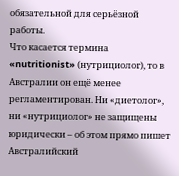обязательной для серьёзной работы.
Что касается термина «nutritionist» (нутрициолог), то в Австралии он ещё менее регламентирован. Ни «диетолог», ни «нутрициолог» не защищены юридически – об этом прямо пишет Австралийский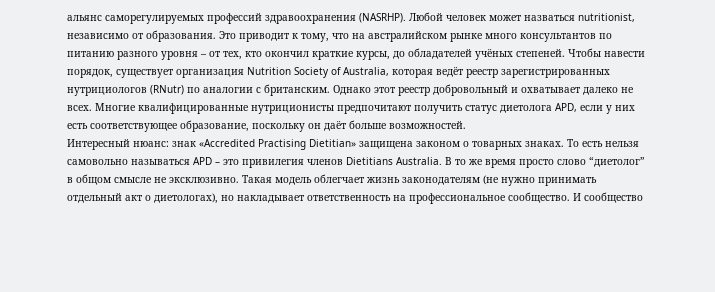альянс саморегулируемых профессий здравоохранения (NASRHP). Любой человек может назваться nutritionist, независимо от образования. Это приводит к тому, что на австралийском рынке много консультантов по питанию разного уровня – от тех, кто окончил краткие курсы, до обладателей учёных степеней. Чтобы навести порядок, существует организация Nutrition Society of Australia, которая ведёт реестр зарегистрированных нутрициологов (RNutr) по аналогии с британским. Однако этот реестр добровольный и охватывает далеко не всех. Многие квалифицированные нутриционисты предпочитают получить статус диетолога APD, если у них есть соответствующее образование, поскольку он даёт больше возможностей.
Интересный нюанс: знак «Accredited Practising Dietitian» защищена законом о товарных знаках. То есть нельзя самовольно называться APD – это привилегия членов Dietitians Australia. В то же время просто слово “диетолог” в общом смысле не эксклюзивно. Такая модель облегчает жизнь законодателям (не нужно принимать отдельный акт о диетологах), но накладывает ответственность на профессиональное сообщество. И сообщество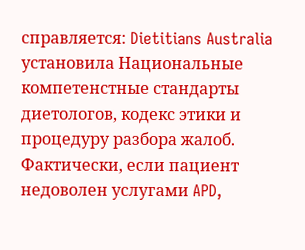справляется: Dietitians Australia установила Национальные компетенстные стандарты диетологов, кодекс этики и процедуру разбора жалоб. Фактически, если пациент недоволен услугами APD,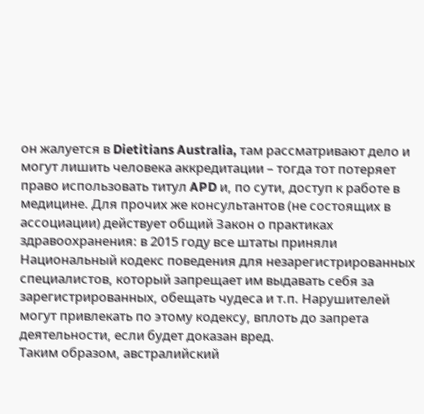он жалуется в Dietitians Australia, там рассматривают дело и могут лишить человека аккредитации – тогда тот потеряет право использовать титул APD и, по сути, доступ к работе в медицине. Для прочих же консультантов (не состоящих в ассоциации) действует общий Закон о практиках здравоохранения: в 2015 году все штаты приняли Национальный кодекс поведения для незарегистрированных специалистов, который запрещает им выдавать себя за зарегистрированных, обещать чудеса и т.п. Нарушителей могут привлекать по этому кодексу, вплоть до запрета деятельности, если будет доказан вред.
Таким образом, австралийский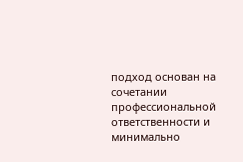подход основан на сочетании профессиональной ответственности и минимально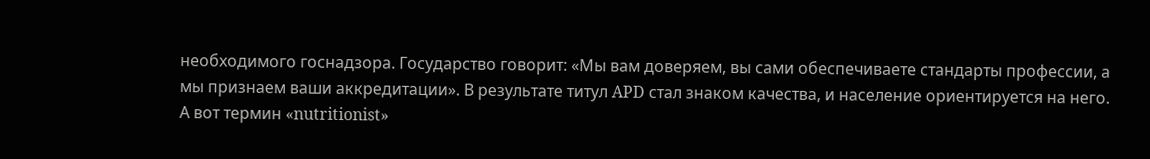необходимого госнадзора. Государство говорит: «Мы вам доверяем, вы сами обеспечиваете стандарты профессии, а мы признаем ваши аккредитации». В результате титул APD стал знаком качества, и население ориентируется на него. А вот термин «nutritionist»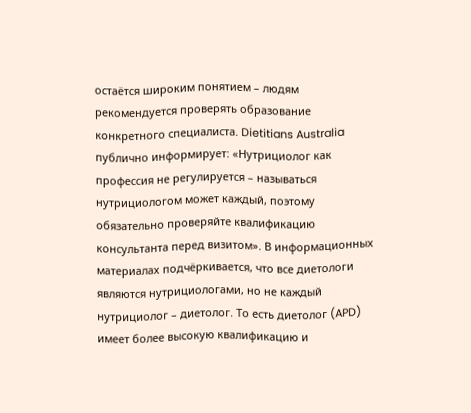остаётся широким понятием – людям рекомендуется проверять образование конкретного специалиста. Dietitians Australia публично информирует: «Нутрициолог как профессия не регулируется – называться нутрициологом может каждый, поэтому обязательно проверяйте квалификацию консультанта перед визитом». В информационных материалах подчёркивается, что все диетологи являются нутрициологами, но не каждый нутрициолог – диетолог. То есть диетолог (APD) имеет более высокую квалификацию и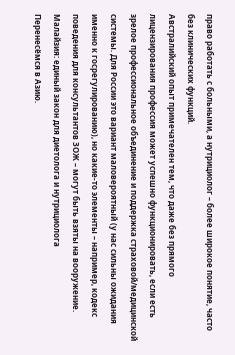право работать с больными, а нутрициолог – более широкое понятие, часто без клинических функций.
Австралийский опыт примечателен тем, что даже без прямого лицензирования профессия может успешно функционировать, если есть зрелое профессиональное объединение и поддержка страховой/медицинской системы. Для России это вариант маловероятный (у нас сильны ожидания именно к госрегулированию), но какие-то элементы – например, кодекс поведения для консультантов ЗОЖ – могут быть взяты на вооружение.
Малайзия: единый закон для диетолога и нутрициолога
Перенесёмся в Азию.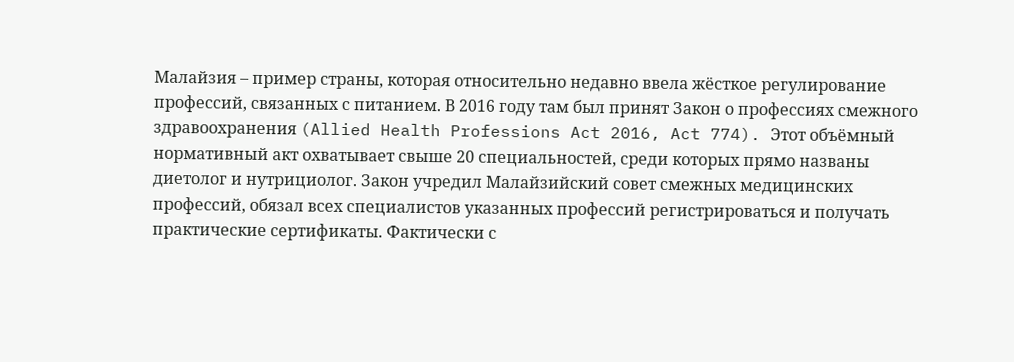Малайзия – пример страны, которая относительно недавно ввела жёсткое регулирование профессий, связанных с питанием. В 2016 году там был принят Закон о профессиях смежного здравоохранения (Allied Health Professions Act 2016, Act 774). Этот объёмный нормативный акт охватывает свыше 20 специальностей, среди которых прямо названы диетолог и нутрициолог. Закон учредил Малайзийский совет смежных медицинских профессий, обязал всех специалистов указанных профессий регистрироваться и получать практические сертификаты. Фактически с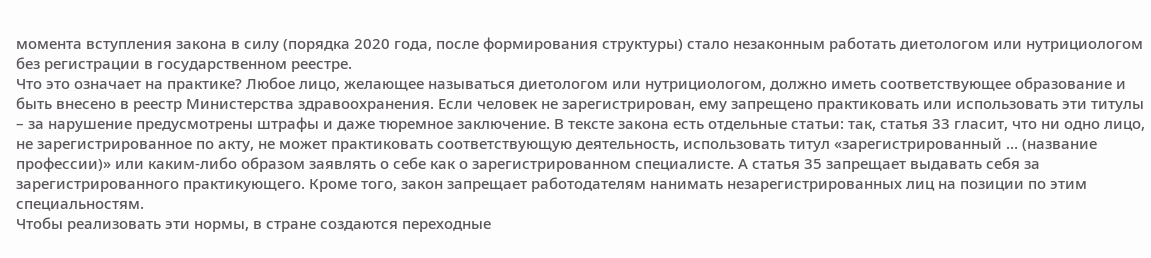момента вступления закона в силу (порядка 2020 года, после формирования структуры) стало незаконным работать диетологом или нутрициологом без регистрации в государственном реестре.
Что это означает на практике? Любое лицо, желающее называться диетологом или нутрициологом, должно иметь соответствующее образование и быть внесено в реестр Министерства здравоохранения. Если человек не зарегистрирован, ему запрещено практиковать или использовать эти титулы – за нарушение предусмотрены штрафы и даже тюремное заключение. В тексте закона есть отдельные статьи: так, статья 33 гласит, что ни одно лицо, не зарегистрированное по акту, не может практиковать соответствующую деятельность, использовать титул «зарегистрированный … (название профессии)» или каким-либо образом заявлять о себе как о зарегистрированном специалисте. А статья 35 запрещает выдавать себя за зарегистрированного практикующего. Кроме того, закон запрещает работодателям нанимать незарегистрированных лиц на позиции по этим специальностям.
Чтобы реализовать эти нормы, в стране создаются переходные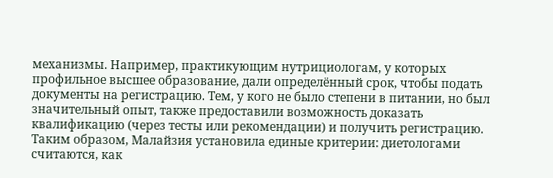механизмы. Например, практикующим нутрициологам, у которых профильное высшее образование, дали определённый срок, чтобы подать документы на регистрацию. Тем, у кого не было степени в питании, но был значительный опыт, также предоставили возможность доказать квалификацию (через тесты или рекомендации) и получить регистрацию. Таким образом, Малайзия установила единые критерии: диетологами считаются, как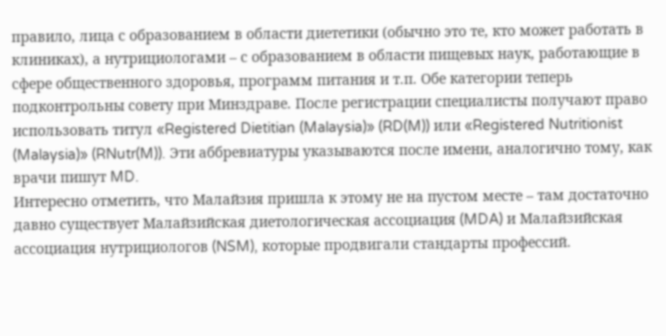правило, лица с образованием в области диететики (обычно это те, кто может работать в клиниках), а нутрициологами – с образованием в области пищевых наук, работающие в сфере общественного здоровья, программ питания и т.п. Обе категории теперь подконтрольны совету при Минздраве. После регистрации специалисты получают право использовать титул «Registered Dietitian (Malaysia)» (RD(M)) или «Registered Nutritionist (Malaysia)» (RNutr(M)). Эти аббревиатуры указываются после имени, аналогично тому, как врачи пишут MD.
Интересно отметить, что Малайзия пришла к этому не на пустом месте – там достаточно давно существует Малайзийская диетологическая ассоциация (MDA) и Малайзийская ассоциация нутрициологов (NSM), которые продвигали стандарты профессий.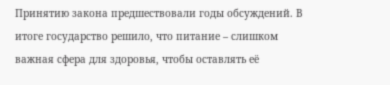Принятию закона предшествовали годы обсуждений. В итоге государство решило, что питание – слишком важная сфера для здоровья, чтобы оставлять её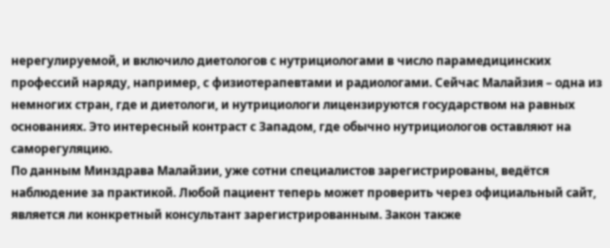нерегулируемой, и включило диетологов с нутрициологами в число парамедицинских профессий наряду, например, с физиотерапевтами и радиологами. Сейчас Малайзия – одна из немногих стран, где и диетологи, и нутрициологи лицензируются государством на равных основаниях. Это интересный контраст с Западом, где обычно нутрициологов оставляют на саморегуляцию.
По данным Минздрава Малайзии, уже сотни специалистов зарегистрированы, ведётся наблюдение за практикой. Любой пациент теперь может проверить через официальный сайт, является ли конкретный консультант зарегистрированным. Закон также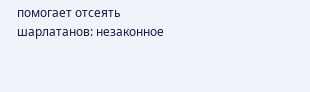помогает отсеять шарлатанов: незаконное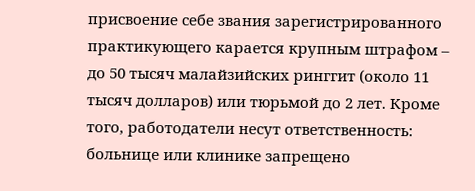присвоение себе звания зарегистрированного практикующего карается крупным штрафом – до 50 тысяч малайзийских ринггит (около 11 тысяч долларов) или тюрьмой до 2 лет. Кроме того, работодатели несут ответственность: больнице или клинике запрещено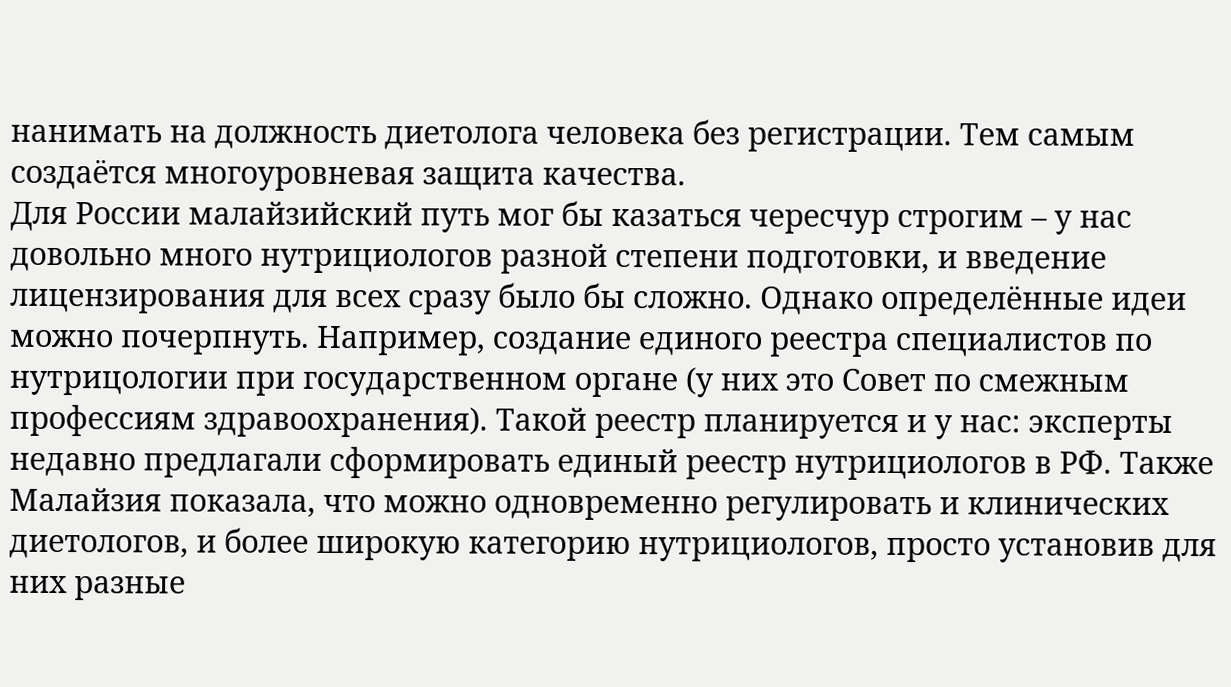нанимать на должность диетолога человека без регистрации. Тем самым создаётся многоуровневая защита качества.
Для России малайзийский путь мог бы казаться чересчур строгим – у нас довольно много нутрициологов разной степени подготовки, и введение лицензирования для всех сразу было бы сложно. Однако определённые идеи можно почерпнуть. Например, создание единого реестра специалистов по нутрицологии при государственном органе (у них это Совет по смежным профессиям здравоохранения). Такой реестр планируется и у нас: эксперты недавно предлагали сформировать единый реестр нутрициологов в РФ. Также Малайзия показала, что можно одновременно регулировать и клинических диетологов, и более широкую категорию нутрициологов, просто установив для них разные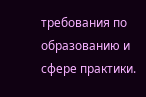требования по образованию и сфере практики.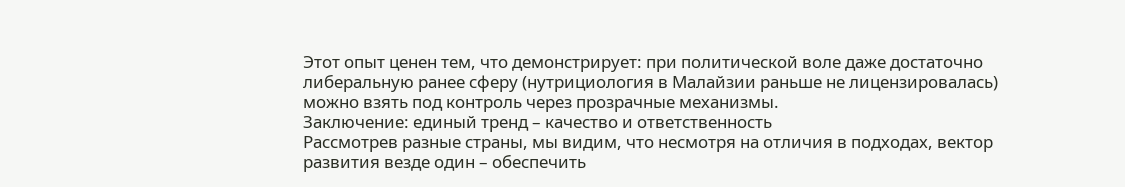Этот опыт ценен тем, что демонстрирует: при политической воле даже достаточно либеральную ранее сферу (нутрициология в Малайзии раньше не лицензировалась) можно взять под контроль через прозрачные механизмы.
Заключение: единый тренд – качество и ответственность
Рассмотрев разные страны, мы видим, что несмотря на отличия в подходах, вектор развития везде один – обеспечить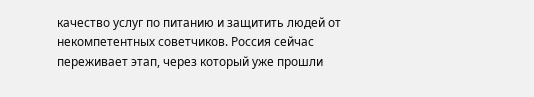качество услуг по питанию и защитить людей от некомпетентных советчиков. Россия сейчас переживает этап, через который уже прошли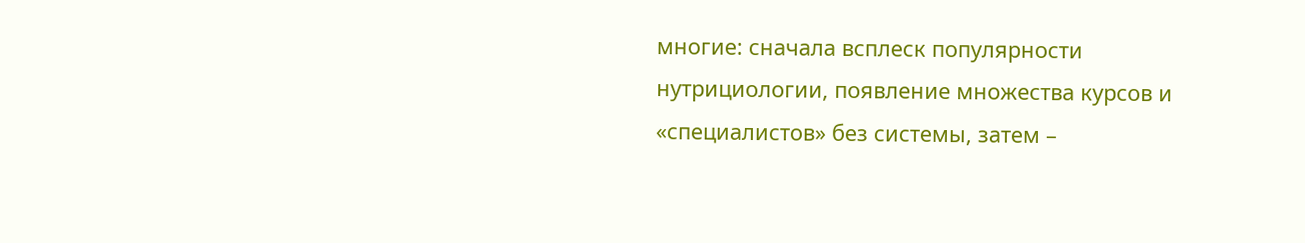многие: сначала всплеск популярности нутрициологии, появление множества курсов и «специалистов» без системы, затем –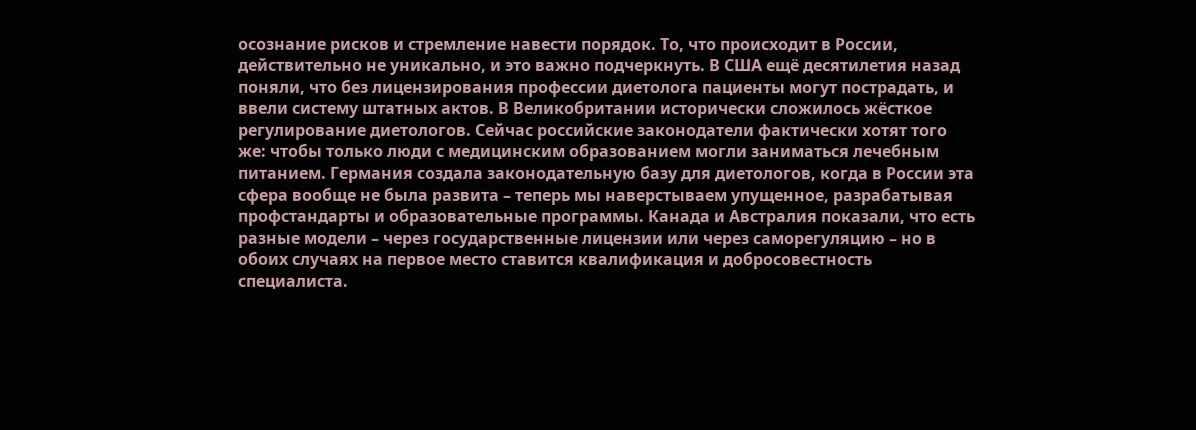осознание рисков и стремление навести порядок. То, что происходит в России, действительно не уникально, и это важно подчеркнуть. В США ещё десятилетия назад поняли, что без лицензирования профессии диетолога пациенты могут пострадать, и ввели систему штатных актов. В Великобритании исторически сложилось жёсткое регулирование диетологов. Сейчас российские законодатели фактически хотят того же: чтобы только люди с медицинским образованием могли заниматься лечебным питанием. Германия создала законодательную базу для диетологов, когда в России эта сфера вообще не была развита – теперь мы наверстываем упущенное, разрабатывая профстандарты и образовательные программы. Канада и Австралия показали, что есть разные модели – через государственные лицензии или через саморегуляцию – но в обоих случаях на первое место ставится квалификация и добросовестность специалиста.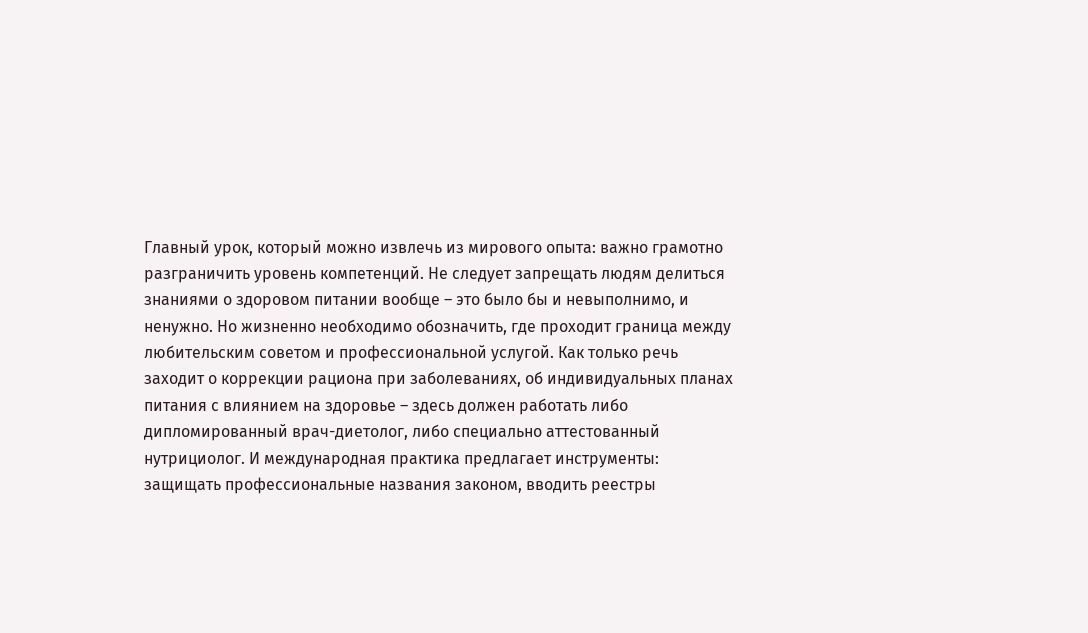Главный урок, который можно извлечь из мирового опыта: важно грамотно разграничить уровень компетенций. Не следует запрещать людям делиться знаниями о здоровом питании вообще – это было бы и невыполнимо, и ненужно. Но жизненно необходимо обозначить, где проходит граница между любительским советом и профессиональной услугой. Как только речь заходит о коррекции рациона при заболеваниях, об индивидуальных планах питания с влиянием на здоровье – здесь должен работать либо дипломированный врач-диетолог, либо специально аттестованный нутрициолог. И международная практика предлагает инструменты: защищать профессиональные названия законом, вводить реестры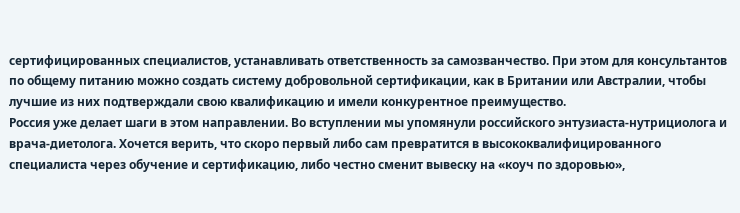сертифицированных специалистов, устанавливать ответственность за самозванчество. При этом для консультантов по общему питанию можно создать систему добровольной сертификации, как в Британии или Австралии, чтобы лучшие из них подтверждали свою квалификацию и имели конкурентное преимущество.
Россия уже делает шаги в этом направлении. Во вступлении мы упомянули российского энтузиаста-нутрициолога и врача-диетолога. Хочется верить, что скоро первый либо сам превратится в высококвалифицированного специалиста через обучение и сертификацию, либо честно сменит вывеску на «коуч по здоровью»,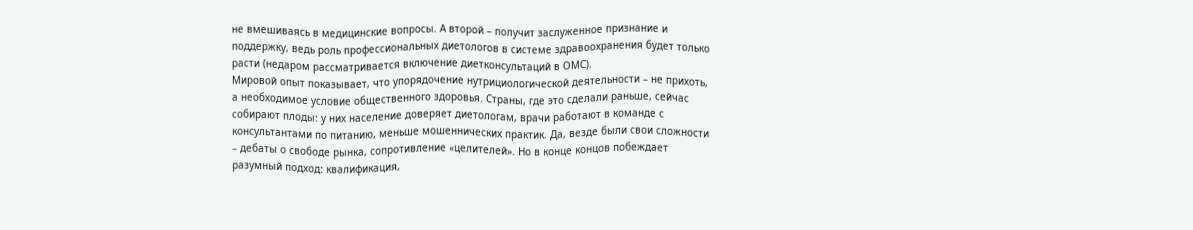не вмешиваясь в медицинские вопросы. А второй – получит заслуженное признание и поддержку, ведь роль профессиональных диетологов в системе здравоохранения будет только расти (недаром рассматривается включение диетконсультаций в ОМС).
Мировой опыт показывает, что упорядочение нутрициологической деятельности – не прихоть, а необходимое условие общественного здоровья. Страны, где это сделали раньше, сейчас собирают плоды: у них население доверяет диетологам, врачи работают в команде с консультантами по питанию, меньше мошеннических практик. Да, везде были свои сложности – дебаты о свободе рынка, сопротивление «целителей». Но в конце концов побеждает разумный подход: квалификация,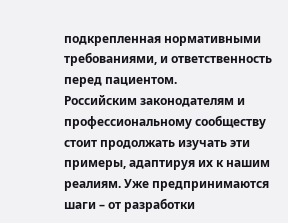подкрепленная нормативными требованиями, и ответственность перед пациентом.
Российским законодателям и профессиональному сообществу стоит продолжать изучать эти примеры, адаптируя их к нашим реалиям. Уже предпринимаются шаги – от разработки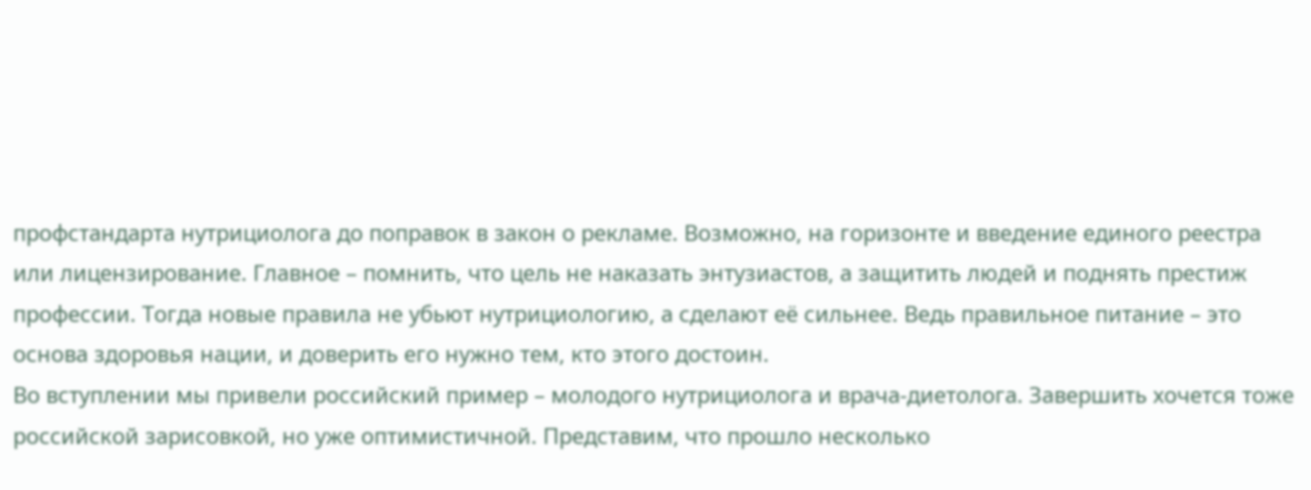профстандарта нутрициолога до поправок в закон о рекламе. Возможно, на горизонте и введение единого реестра или лицензирование. Главное – помнить, что цель не наказать энтузиастов, а защитить людей и поднять престиж профессии. Тогда новые правила не убьют нутрициологию, а сделают её сильнее. Ведь правильное питание – это основа здоровья нации, и доверить его нужно тем, кто этого достоин.
Во вступлении мы привели российский пример – молодого нутрициолога и врача-диетолога. Завершить хочется тоже российской зарисовкой, но уже оптимистичной. Представим, что прошло несколько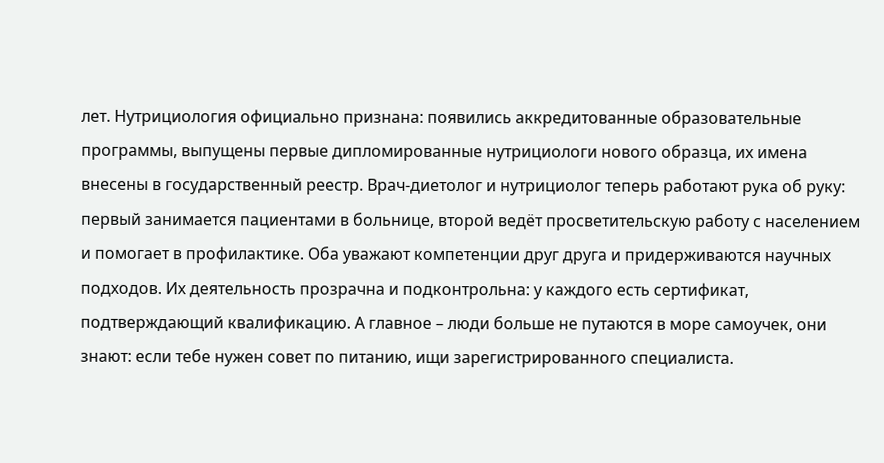лет. Нутрициология официально признана: появились аккредитованные образовательные программы, выпущены первые дипломированные нутрициологи нового образца, их имена внесены в государственный реестр. Врач-диетолог и нутрициолог теперь работают рука об руку: первый занимается пациентами в больнице, второй ведёт просветительскую работу с населением и помогает в профилактике. Оба уважают компетенции друг друга и придерживаются научных подходов. Их деятельность прозрачна и подконтрольна: у каждого есть сертификат, подтверждающий квалификацию. А главное – люди больше не путаются в море самоучек, они знают: если тебе нужен совет по питанию, ищи зарегистрированного специалиста.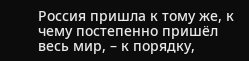Россия пришла к тому же, к чему постепенно пришёл весь мир, – к порядку,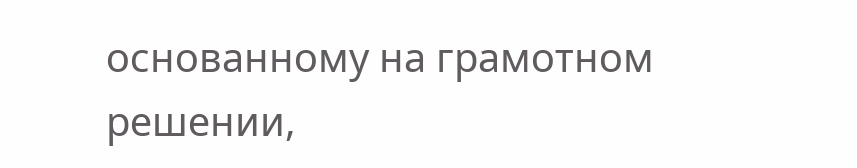основанному на грамотном решении,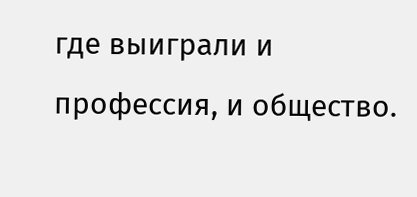где выиграли и профессия, и общество.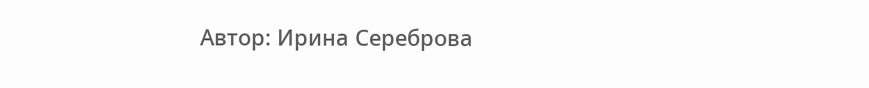Автор: Ирина Сереброва